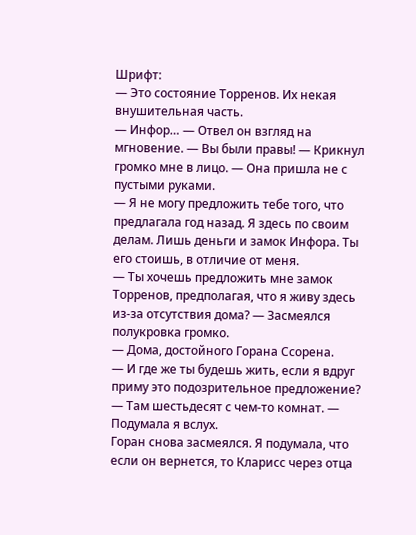Шрифт:
— Это состояние Торренов. Их некая внушительная часть.
— Инфор… — Отвел он взгляд на мгновение. — Вы были правы! — Крикнул громко мне в лицо. — Она пришла не с пустыми руками.
— Я не могу предложить тебе того, что предлагала год назад. Я здесь по своим делам. Лишь деньги и замок Инфора. Ты его стоишь, в отличие от меня.
— Ты хочешь предложить мне замок Торренов, предполагая, что я живу здесь из-за отсутствия дома? — Засмеялся полукровка громко.
— Дома, достойного Горана Ссорена.
— И где же ты будешь жить, если я вдруг приму это подозрительное предложение?
— Там шестьдесят с чем-то комнат. — Подумала я вслух.
Горан снова засмеялся. Я подумала, что если он вернется, то Кларисс через отца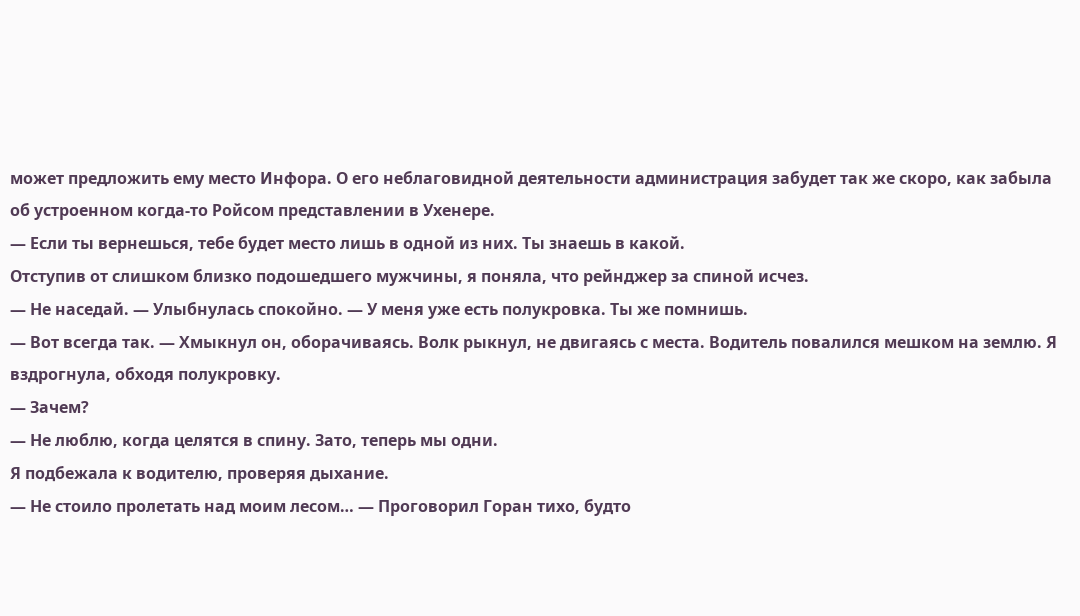может предложить ему место Инфора. О его неблаговидной деятельности администрация забудет так же скоро, как забыла об устроенном когда-то Ройсом представлении в Ухенере.
— Если ты вернешься, тебе будет место лишь в одной из них. Ты знаешь в какой.
Отступив от слишком близко подошедшего мужчины, я поняла, что рейнджер за спиной исчез.
— Не наседай. — Улыбнулась спокойно. — У меня уже есть полукровка. Ты же помнишь.
— Вот всегда так. — Хмыкнул он, оборачиваясь. Волк рыкнул, не двигаясь с места. Водитель повалился мешком на землю. Я вздрогнула, обходя полукровку.
— Зачем?
— Не люблю, когда целятся в спину. Зато, теперь мы одни.
Я подбежала к водителю, проверяя дыхание.
— Не стоило пролетать над моим лесом… — Проговорил Горан тихо, будто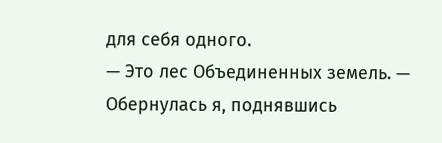для себя одного.
— Это лес Объединенных земель. — Обернулась я, поднявшись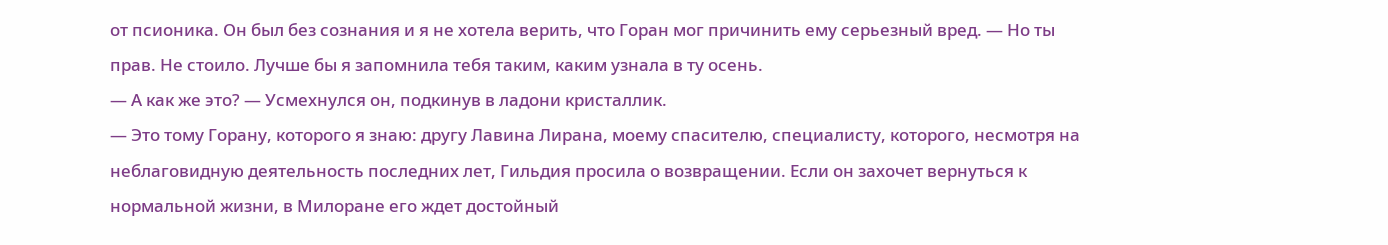от псионика. Он был без сознания и я не хотела верить, что Горан мог причинить ему серьезный вред. — Но ты прав. Не стоило. Лучше бы я запомнила тебя таким, каким узнала в ту осень.
— А как же это? — Усмехнулся он, подкинув в ладони кристаллик.
— Это тому Горану, которого я знаю: другу Лавина Лирана, моему спасителю, специалисту, которого, несмотря на неблаговидную деятельность последних лет, Гильдия просила о возвращении. Если он захочет вернуться к нормальной жизни, в Милоране его ждет достойный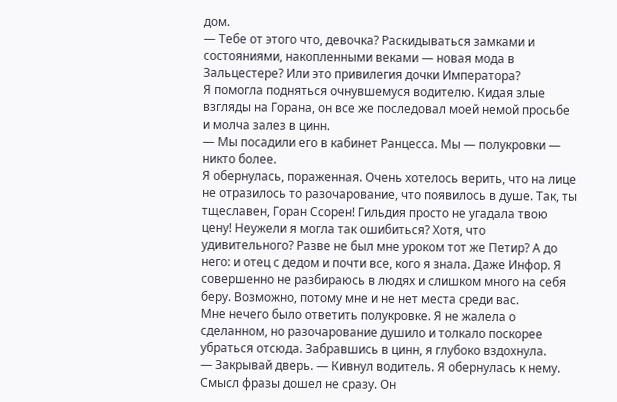дом.
— Тебе от этого что, девочка? Раскидываться замками и состояниями, накопленными веками — новая мода в Зальцестере? Или это привилегия дочки Императора?
Я помогла подняться очнувшемуся водителю. Кидая злые взгляды на Горана, он все же последовал моей немой просьбе и молча залез в цинн.
— Мы посадили его в кабинет Ранцесса. Мы — полукровки — никто более.
Я обернулась, пораженная. Очень хотелось верить, что на лице не отразилось то разочарование, что появилось в душе. Так, ты тщеславен, Горан Ссорен! Гильдия просто не угадала твою цену! Неужели я могла так ошибиться? Хотя, что удивительного? Разве не был мне уроком тот же Петир? А до него: и отец с дедом и почти все, кого я знала. Даже Инфор. Я совершенно не разбираюсь в людях и слишком много на себя беру. Возможно, потому мне и не нет места среди вас.
Мне нечего было ответить полукровке. Я не жалела о сделанном, но разочарование душило и толкало поскорее убраться отсюда. Забравшись в цинн, я глубоко вздохнула.
— Закрывай дверь. — Кивнул водитель. Я обернулась к нему. Смысл фразы дошел не сразу. Он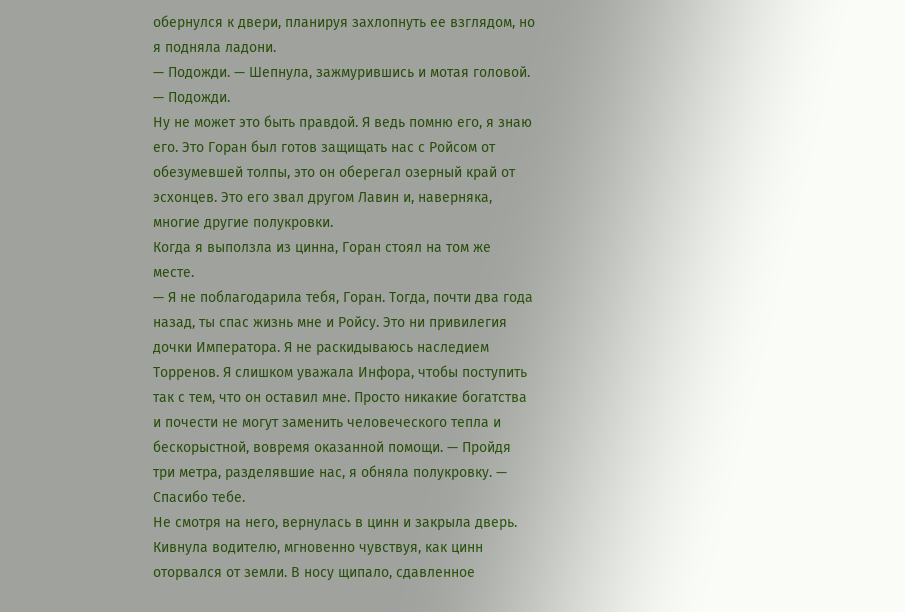обернулся к двери, планируя захлопнуть ее взглядом, но я подняла ладони.
— Подожди. — Шепнула, зажмурившись и мотая головой. — Подожди.
Ну не может это быть правдой. Я ведь помню его, я знаю его. Это Горан был готов защищать нас с Ройсом от обезумевшей толпы, это он оберегал озерный край от эсхонцев. Это его звал другом Лавин и, наверняка, многие другие полукровки.
Когда я выползла из цинна, Горан стоял на том же месте.
— Я не поблагодарила тебя, Горан. Тогда, почти два года назад, ты спас жизнь мне и Ройсу. Это ни привилегия дочки Императора. Я не раскидываюсь наследием Торренов. Я слишком уважала Инфора, чтобы поступить так с тем, что он оставил мне. Просто никакие богатства и почести не могут заменить человеческого тепла и бескорыстной, вовремя оказанной помощи. — Пройдя три метра, разделявшие нас, я обняла полукровку. — Спасибо тебе.
Не смотря на него, вернулась в цинн и закрыла дверь. Кивнула водителю, мгновенно чувствуя, как цинн оторвался от земли. В носу щипало, сдавленное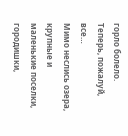горло болело. Теперь, пожалуй, все…
Мимо неслись озера, крупные и маленькие поселки, городишки,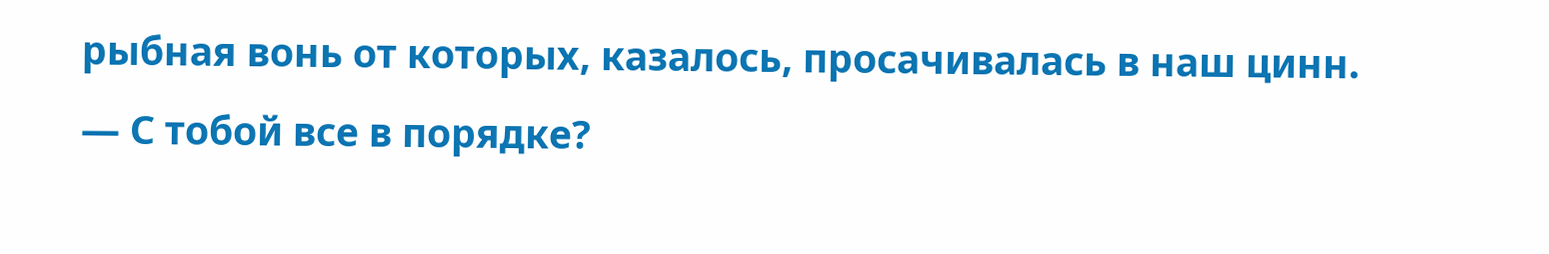рыбная вонь от которых, казалось, просачивалась в наш цинн.
— С тобой все в порядке?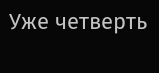Уже четверть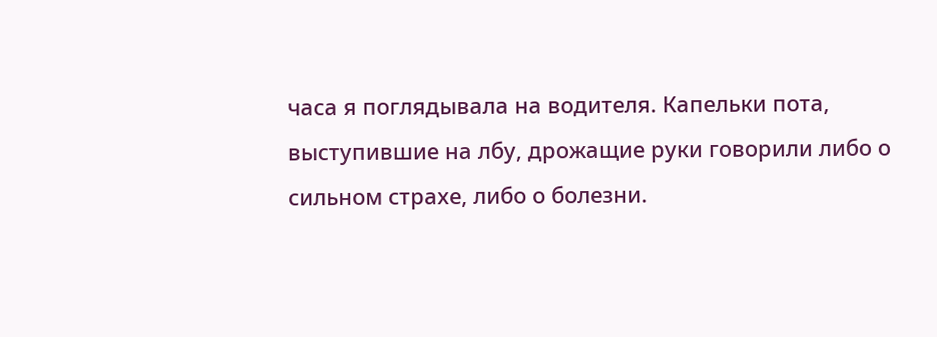часа я поглядывала на водителя. Капельки пота, выступившие на лбу, дрожащие руки говорили либо о сильном страхе, либо о болезни.